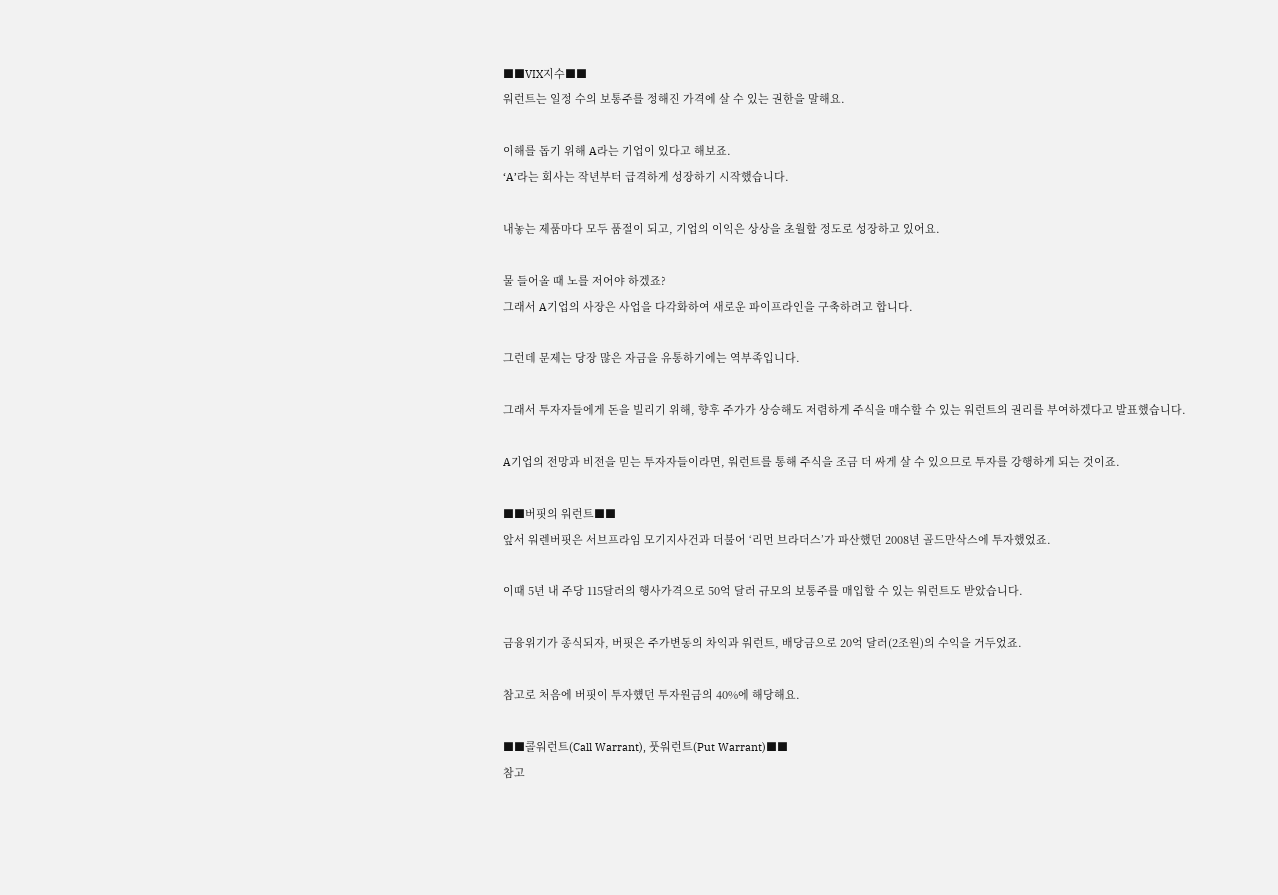■■VIX지수■■
워런트는 일정 수의 보통주를 정해진 가격에 살 수 있는 권한을 말해요.

이해를 돕기 위해 A라는 기업이 있다고 해보죠.
‘A’라는 회사는 작년부터 급격하게 성장하기 시작했습니다.

내놓는 제품마다 모두 품절이 되고, 기업의 이익은 상상을 초월할 정도로 성장하고 있어요.

물 들어올 때 노를 저어야 하겠죠?
그래서 A기업의 사장은 사업을 다각화하여 새로운 파이프라인을 구축하려고 합니다.

그런데 문제는 당장 많은 자금을 유통하기에는 역부족입니다.

그래서 투자자들에게 돈을 빌리기 위해, 향후 주가가 상승해도 저렴하게 주식을 매수할 수 있는 워런트의 권리를 부여하겠다고 발표했습니다.

A기업의 전망과 비전을 믿는 투자자들이라면, 워런트를 통해 주식을 조금 더 싸게 살 수 있으므로 투자를 강행하게 되는 것이죠.

■■버핏의 워런트■■
앞서 워렌버핏은 서브프라임 모기지사건과 더불어 ‘리먼 브라더스’가 파산했던 2008년 골드만삭스에 투자했었죠.

이때 5년 내 주당 115달러의 행사가격으로 50억 달러 규모의 보통주를 매입할 수 있는 워런트도 받았습니다.

금융위기가 종식되자, 버핏은 주가변동의 차익과 워런트, 배당금으로 20억 달러(2조원)의 수익을 거두었죠.

참고로 처음에 버핏이 투자헀던 투자원금의 40%에 해당해요.

■■콜워런트(Call Warrant), 풋워런트(Put Warrant)■■
참고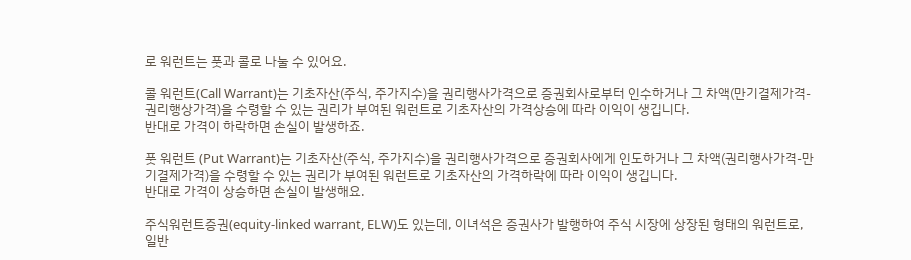로 워런트는 풋과 콜로 나눌 수 있어요.

콜 워런트(Call Warrant)는 기초자산(주식, 주가지수)을 권리행사가격으로 증권회사로부터 인수하거나 그 차액(만기결제가격- 권리행상가격)을 수령할 수 있는 권리가 부여된 워런트로 기초자산의 가격상승에 따라 이익이 생깁니다.
반대로 가격이 하락하면 손실이 발생하죠.

풋 워런트 (Put Warrant)는 기초자산(주식, 주가지수)을 권리행사가격으로 증권회사에게 인도하거나 그 차액(권리행사가격-만기결제가격)을 수령할 수 있는 권리가 부여된 워런트로 기초자산의 가격하락에 따라 이익이 생깁니다.
반대로 가격이 상승하면 손실이 발생해요.

주식워런트증권(equity-linked warrant, ELW)도 있는데, 이녀석은 증권사가 발행하여 주식 시장에 상장된 형태의 워런트로, 일반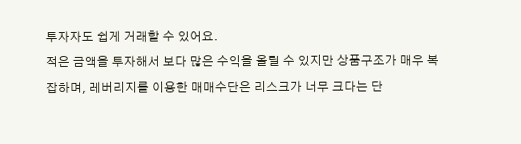투자자도 쉽게 거래할 수 있어요.
적은 금액을 투자해서 보다 많은 수익을 올릴 수 있지만 상품구조가 매우 복잡하며, 레버리지를 이용한 매매수단은 리스크가 너무 크다는 단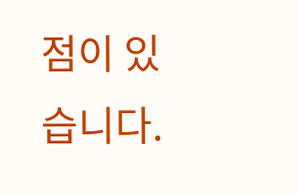점이 있습니다.